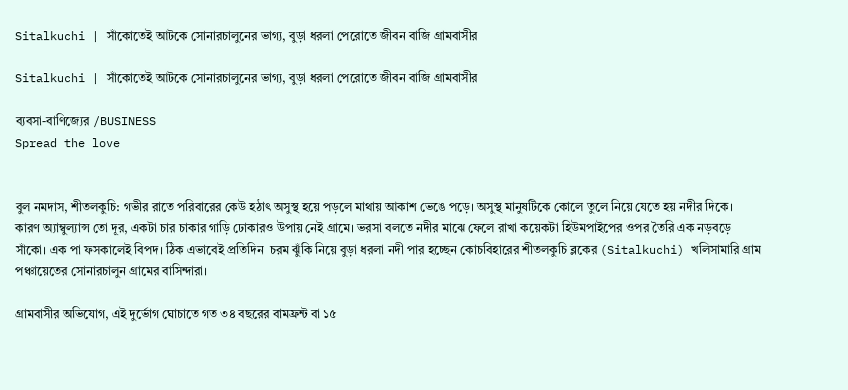Sitalkuchi | সাঁকোতেই আটকে সোনারচালুনের ভাগ্য, বুড়া ধরলা পেরোতে জীবন বাজি গ্রামবাসীর

Sitalkuchi | সাঁকোতেই আটকে সোনারচালুনের ভাগ্য, বুড়া ধরলা পেরোতে জীবন বাজি গ্রামবাসীর

ব্যবসা-বাণিজ্যের /BUSINESS
Spread the love


বুল নমদাস, শীতলকুচি: গভীর রাতে পরিবারের কেউ হঠাৎ অসুস্থ হয়ে পড়লে মাথায় আকাশ ভেঙে পড়ে। অসুস্থ মানুষটিকে কোলে তুলে নিয়ে যেতে হয় নদীর দিকে। কারণ অ্যাম্বুল্যান্স তো দূর, একটা চার চাকার গাড়ি ঢোকারও উপায় নেই গ্রামে। ভরসা বলতে নদীর মাঝে ফেলে রাখা কয়েকটা হিউমপাইপের ওপর তৈরি এক নড়বড়ে সাঁকো। এক পা ফসকালেই বিপদ। ঠিক এভাবেই প্রতিদিন  চরম ঝুঁকি নিয়ে বুড়া ধরলা নদী পার হচ্ছেন কোচবিহারের শীতলকুচি ব্লকের (Sitalkuchi) খলিসামারি গ্রাম পঞ্চায়েতের সোনারচালুন গ্রামের বাসিন্দারা।

গ্রামবাসীর অভিযোগ, এই দুর্ভোগ ঘোচাতে গত ৩৪ বছরের বামফ্রন্ট বা ১৫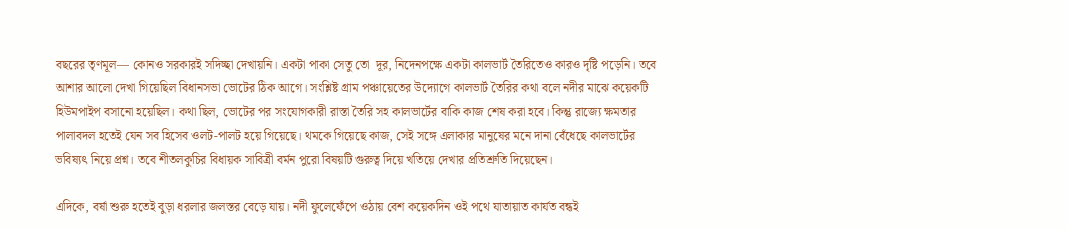বছরের তৃণমূল— কোনও সরকারই সদিচ্ছা দেখায়নি। একটা পাকা সেতু তো  দূর, নিদেনপক্ষে একটা কালভার্ট তৈরিতেও কারও দৃষ্টি পড়েনি। তবে আশার আলো দেখা গিয়েছিল বিধানসভা ভোটের ঠিক আগে। সংশ্লিষ্ট গ্রাম পঞ্চায়েতের উদ্যোগে কালভার্ট তৈরির কথা বলে নদীর মাঝে কয়েকটি হিউমপাইপ বসানো হয়েছিল। কথা ছিল, ভোটের পর সংযোগকারী রাস্তা তৈরি সহ কালভার্টের বাকি কাজ শেষ করা হবে। কিন্তু রাজ্যে ক্ষমতার পালাবদল হতেই যেন সব হিসেব ওলট-পালট হয়ে গিয়েছে। থমকে গিয়েছে কাজ, সেই সঙ্গে এলাকার মানুষের মনে দানা বেঁধেছে কালভার্টের ভবিষ্যৎ নিয়ে প্রশ্ন। তবে শীতলকুচির বিধায়ক সাবিত্রী বর্মন পুরো বিষয়টি গুরুত্ব দিয়ে খতিয়ে দেখার প্রতিশ্রুতি দিয়েছেন।

এদিকে, বর্ষা শুরু হতেই বুড়া ধরলার জলস্তর বেড়ে যায়। নদী ফুলেফেঁপে ওঠায় বেশ কয়েকদিন ওই পথে যাতায়াত কার্যত বন্ধই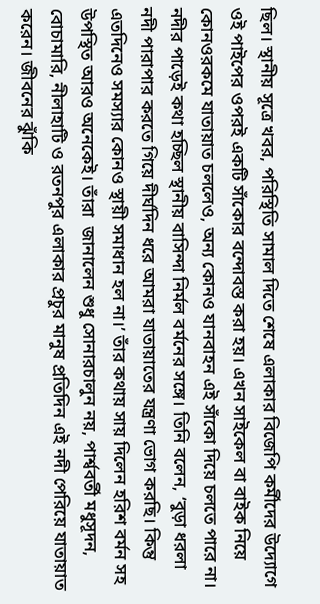ছিল। স্থানীয় সূত্রে খবর, পরিস্থিতি সামাল দিতে শেষে এলাকার বিজেপি কর্মীদের উদ্যোগে ওই পাইপের ওপরই একটি সাঁকোর বন্দোবস্ত করা হয়। এখন সাইকেল বা বাইক নিয়ে কোনওরকমে যাতায়াত চললেও, অন্য কোনও যানবাহন এই সাঁকো দিয়ে চলতে পারে না। নদীর পাড়েই কথা হচ্ছিল স্থানীয় বাসিন্দা নির্মল বর্মনের সঙ্গে। তিনি বলেন, ‘বুড়া ধরলা নদী পারাপার করতে গিয়ে দীর্ঘদিন ধরে আমরা যাতায়াতের যন্ত্রণা ভোগ করছি। কিন্তু এতদিনেও সমস্যার কোনও স্থায়ী সমাধান হল না।’ তাঁর কথায় সায় দিলেন হরিশ বর্মন সহ উপস্থিত আরও অনেকেই। তাঁরা  জানালেন শুধু সোনারচালুন নয়, পার্শ্ববর্তী মধুসূদন, বোচামারি, নীলাহাটি ও রতনপুর এলাকার প্রচুর মানুষ প্রতিদিন এই নদী পেরিয়ে যাতায়াত করেন। জীবনের ঝুঁকি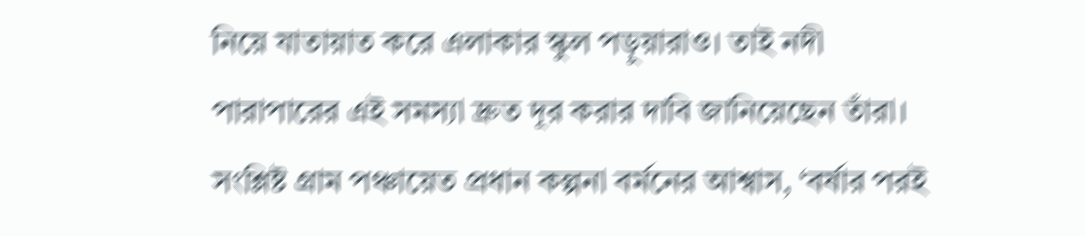নিয়ে যাতায়াত করে এলাকার স্কুল পড়ুয়ারাও। তাই নদী পারাপারের এই সমস্যা দ্রুত দূর করার দাবি জানিয়েছেন তাঁরা। সংশ্লিষ্ট গ্রাম পঞ্চায়েত প্রধান কল্পনা বর্মনের আশ্বাস, ‘বর্ষার পরই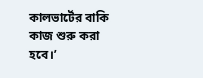কালভার্টের বাকি কাজ শুরু করা হবে।’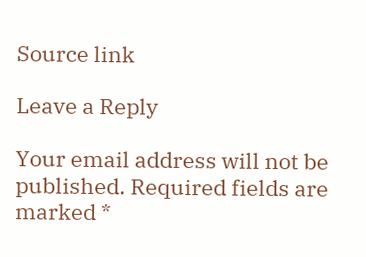Source link

Leave a Reply

Your email address will not be published. Required fields are marked *